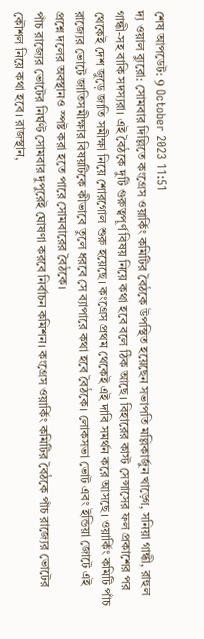শেষ আপডেট: 9 October 2023 11:51
দ্য ওয়াল ব্যুরো: সোমবার দিল্লিতে কংগ্রেস ওয়ার্কিং কমিটির বৈঠকে উপস্থিত হয়েছেন সভাপতি মল্লিকার্জুন খাড়্গে, সনিয়া গান্ধী, রাহুল গান্ধী-সহ বাকি সদস্যরা। এই বৈঠকে দুটি গুরুত্বপূর্ণ বিষয় নিয়ে কথা হবে বলে ঠিক আছে। বিহারের কাস্ট সেন্সাসের ফল প্রকাশের পর থেকেই দেশ জুড়ে জাতি সমীক্ষা নিয়ে শোরগোল শুরু হয়েছে। কংগ্রেস প্রথম থেকেই এই দাবি সমর্থন করে আসছে। ওয়ার্কিং কমিটি পাঁচ রাজ্যের ভোটে জাতিসমীক্ষার বিষয়টিকে কীভাবে তুলে ধরবে সে ব্যাপারে কথা হবে বৈঠকে। লোকসভা ভোট এবং ইন্ডিয়া জোটে এই প্রশ্নে দলের অবস্থানও স্পষ্ট করা হতে পারে সোমবারের বৈঠকে।
পাঁচ রাজ্যের ভোটের নির্ঘণ্ট সোমবার দুপুরেই ঘোষণা করবে নির্বাচন কমিশন। কংগ্রেস ওয়ার্কিং কমিটির বৈঠকে পাঁচ রাজ্যের ভোটের কৌশল নিয়ে কথা হবে। রাজস্থান,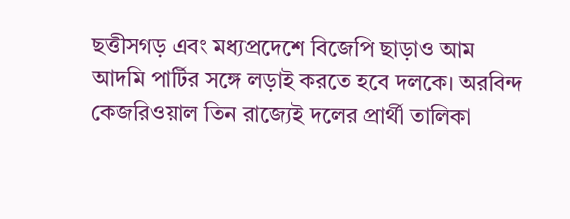ছত্তীসগড় এবং মধ্যপ্রদেশে বিজেপি ছাড়াও আম আদমি পার্টির সঙ্গে লড়াই করতে হবে দলকে। অরবিন্দ কেজরিওয়াল তিন রাজ্যেই দলের প্রার্থী তালিকা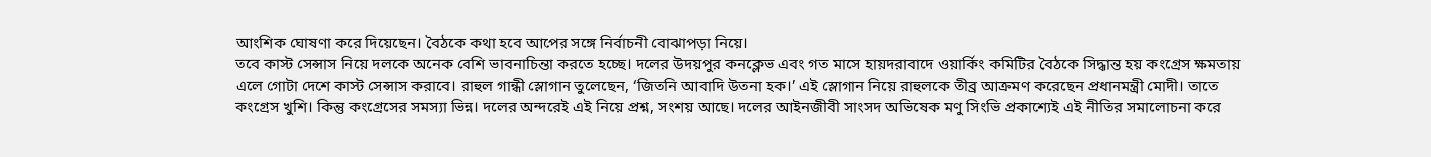আংশিক ঘোষণা করে দিয়েছেন। বৈঠকে কথা হবে আপের সঙ্গে নির্বাচনী বোঝাপড়া নিয়ে।
তবে কাস্ট সেন্সাস নিয়ে দলকে অনেক বেশি ভাবনাচিন্তা করতে হচ্ছে। দলের উদয়পুর কনক্লেভ এবং গত মাসে হায়দরাবাদে ওয়ার্কিং কমিটির বৈঠকে সিদ্ধান্ত হয় কংগ্রেস ক্ষমতায় এলে গোটা দেশে কাস্ট সেন্সাস করাবে। রাহুল গান্ধী স্লোগান তুলেছেন, ‘জিতনি আবাদি উতনা হক।’ এই স্লোগান নিয়ে রাহুলকে তীব্র আক্রমণ করেছেন প্রধানমন্ত্রী মোদী। তাতে কংগ্রেস খুশি। কিন্তু কংগ্রেসের সমস্যা ভিন্ন। দলের অন্দরেই এই নিয়ে প্রশ্ন, সংশয় আছে। দলের আইনজীবী সাংসদ অভিষেক মণু সিংভি প্রকাশ্যেই এই নীতির সমালোচনা করে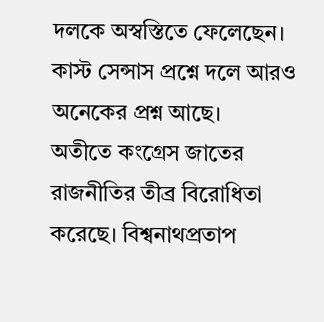দলকে অস্বস্তিতে ফেলেছেন। কাস্ট সেন্সাস প্রশ্নে দলে আরও অনেকের প্রশ্ন আছে।
অতীতে কংগ্রেস জাতের রাজনীতির তীব্র বিরোধিতা করেছে। বিশ্বনাথপ্রতাপ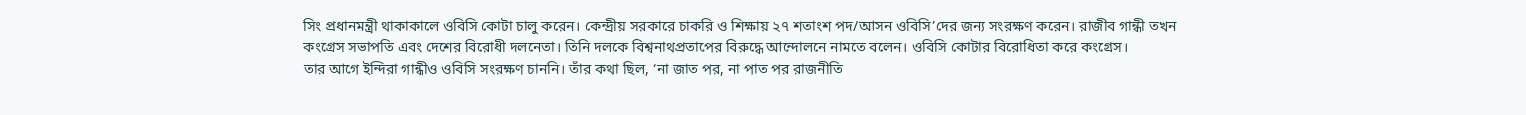সিং প্রধানমন্ত্রী থাকাকালে ওবিসি কোটা চালু করেন। কেন্দ্রীয় সরকারে চাকরি ও শিক্ষায় ২৭ শতাংশ পদ/আসন ওবিসি’দের জন্য সংরক্ষণ করেন। রাজীব গান্ধী তখন কংগ্রেস সভাপতি এবং দেশের বিরোধী দলনেতা। তিনি দলকে বিশ্বনাথপ্রতাপের বিরুদ্ধে আন্দোলনে নামতে বলেন। ওবিসি কোটার বিরোধিতা করে কংগ্রেস।
তার আগে ইন্দিরা গান্ধীও ওবিসি সংরক্ষণ চাননি। তাঁর কথা ছিল, ‘না জাত পর, না পাত পর রাজনীতি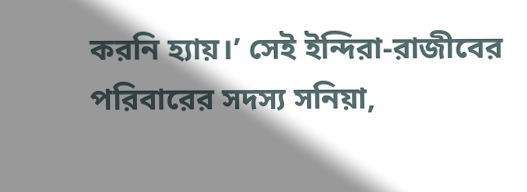করনি হ্যায়।’ সেই ইন্দিরা-রাজীবের পরিবারের সদস্য সনিয়া,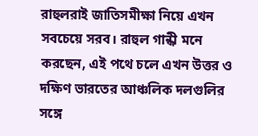রাহুলরাই জাতিসমীক্ষা নিয়ে এখন সবচেয়ে সরব। রাহুল গান্ধী মনে করছেন, এই পথে চলে এখন উত্তর ও দক্ষিণ ভারতের আঞ্চলিক দলগুলির সঙ্গে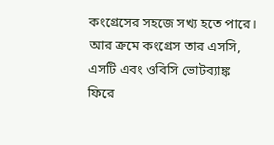কংগ্রেসের সহজে সখ্য হতে পারে। আর ক্রমে কংগ্রেস তার এসসি, এসটি এবং ওবিসি ভোটব্যাঙ্ক ফিরে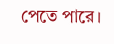পেতে পারে।